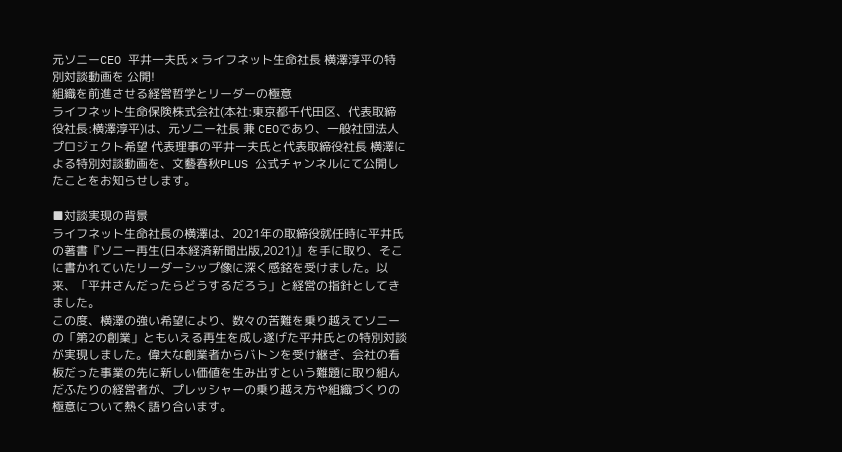元ソニーCEO 平井一夫氏 × ライフネット生命社長 横澤淳平の特別対談動画を 公開!
組織を前進させる経営哲学とリーダーの極意
ライフネット生命保険株式会社(本社:東京都千代田区、代表取締役社長:横澤淳平)は、元ソニー社長 兼 CEOであり、一般社団法人プロジェクト希望 代表理事の平井一夫氏と代表取締役社長 横澤による特別対談動画を、文藝春秋PLUS 公式チャンネルにて公開したことをお知らせします。

■対談実現の背景
ライフネット生命社長の横澤は、2021年の取締役就任時に平井氏の著書『ソニー再生(日本経済新聞出版,2021)』を手に取り、そこに書かれていたリーダーシップ像に深く感銘を受けました。以来、「平井さんだったらどうするだろう」と経営の指針としてきました。
この度、横澤の強い希望により、数々の苦難を乗り越えてソニーの「第2の創業」ともいえる再生を成し遂げた平井氏との特別対談が実現しました。偉大な創業者からバトンを受け継ぎ、会社の看板だった事業の先に新しい価値を生み出すという難題に取り組んだふたりの経営者が、プレッシャーの乗り越え方や組織づくりの極意について熱く語り合います。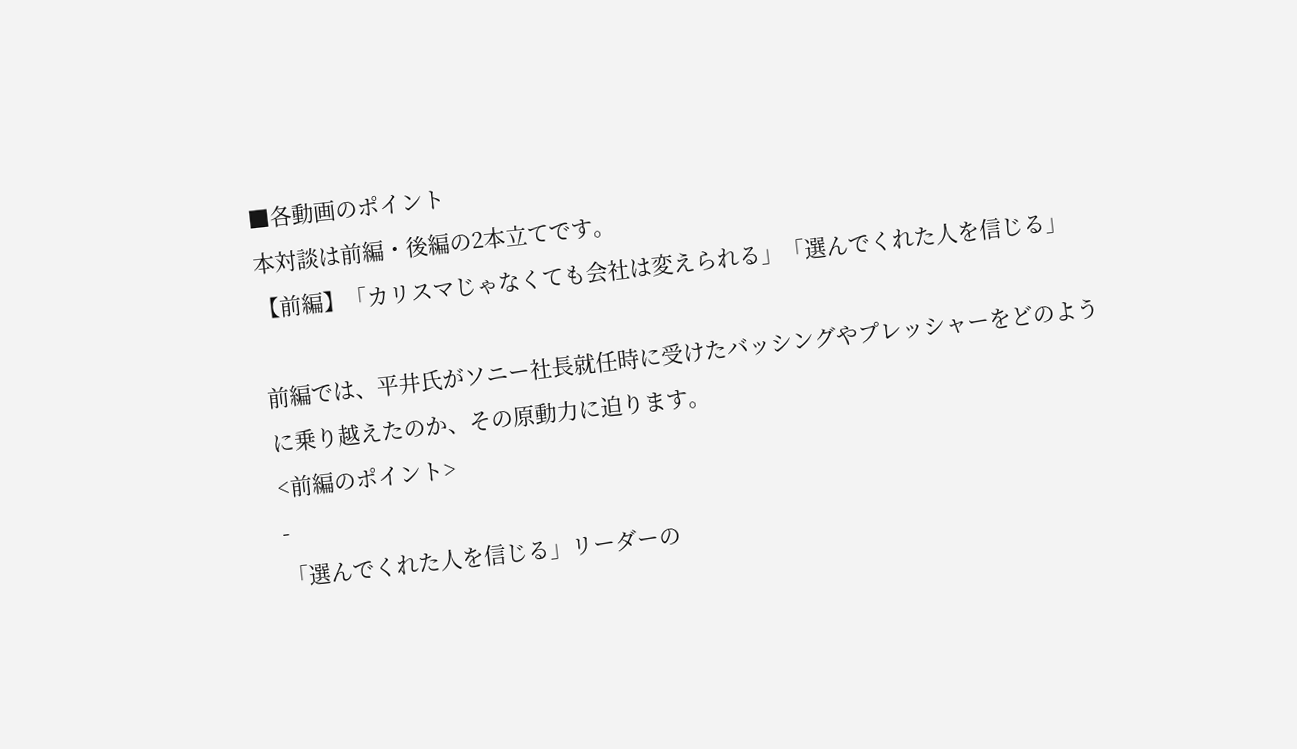■各動画のポイント
本対談は前編・後編の2本立てです。
【前編】「カリスマじゃなくても会社は変えられる」「選んでくれた人を信じる」

前編では、平井氏がソニー社長就任時に受けたバッシングやプレッシャーをどのように乗り越えたのか、その原動力に迫ります。
<前編のポイント>
-
「選んでくれた人を信じる」リーダーの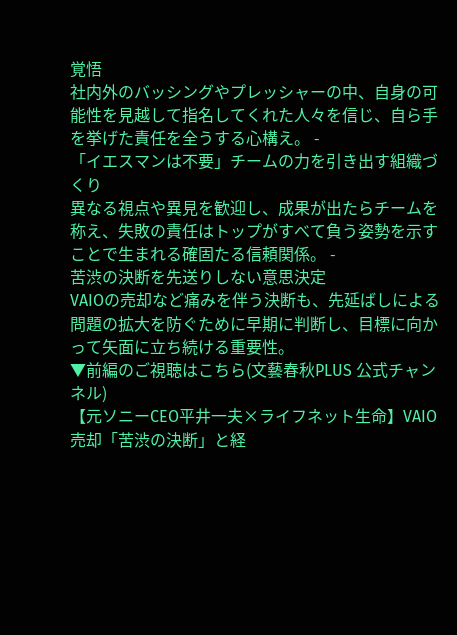覚悟
社内外のバッシングやプレッシャーの中、自身の可能性を見越して指名してくれた人々を信じ、自ら手を挙げた責任を全うする心構え。 -
「イエスマンは不要」チームの力を引き出す組織づくり
異なる視点や異見を歓迎し、成果が出たらチームを称え、失敗の責任はトップがすべて負う姿勢を示すことで生まれる確固たる信頼関係。 -
苦渋の決断を先送りしない意思決定
VAIOの売却など痛みを伴う決断も、先延ばしによる問題の拡大を防ぐために早期に判断し、目標に向かって矢面に立ち続ける重要性。
▼前編のご視聴はこちら(文藝春秋PLUS 公式チャンネル)
【元ソニーCEO平井一夫×ライフネット生命】VAIO売却「苦渋の決断」と経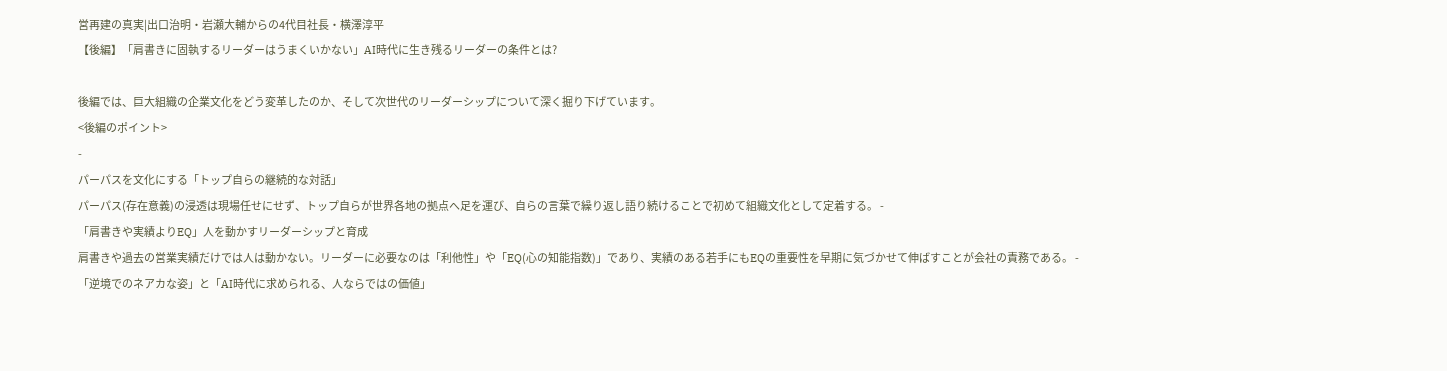営再建の真実|出口治明・岩瀬大輔からの4代目社長・横澤淳平
【後編】「肩書きに固執するリーダーはうまくいかない」AI時代に生き残るリーダーの条件とは?

後編では、巨大組織の企業文化をどう変革したのか、そして次世代のリーダーシップについて深く掘り下げています。
<後編のポイント>
-
パーパスを文化にする「トップ自らの継続的な対話」
パーパス(存在意義)の浸透は現場任せにせず、トップ自らが世界各地の拠点へ足を運び、自らの言葉で繰り返し語り続けることで初めて組織文化として定着する。 -
「肩書きや実績よりEQ」人を動かすリーダーシップと育成
肩書きや過去の営業実績だけでは人は動かない。リーダーに必要なのは「利他性」や「EQ(心の知能指数)」であり、実績のある若手にもEQの重要性を早期に気づかせて伸ばすことが会社の責務である。 -
「逆境でのネアカな姿」と「AI時代に求められる、人ならではの価値」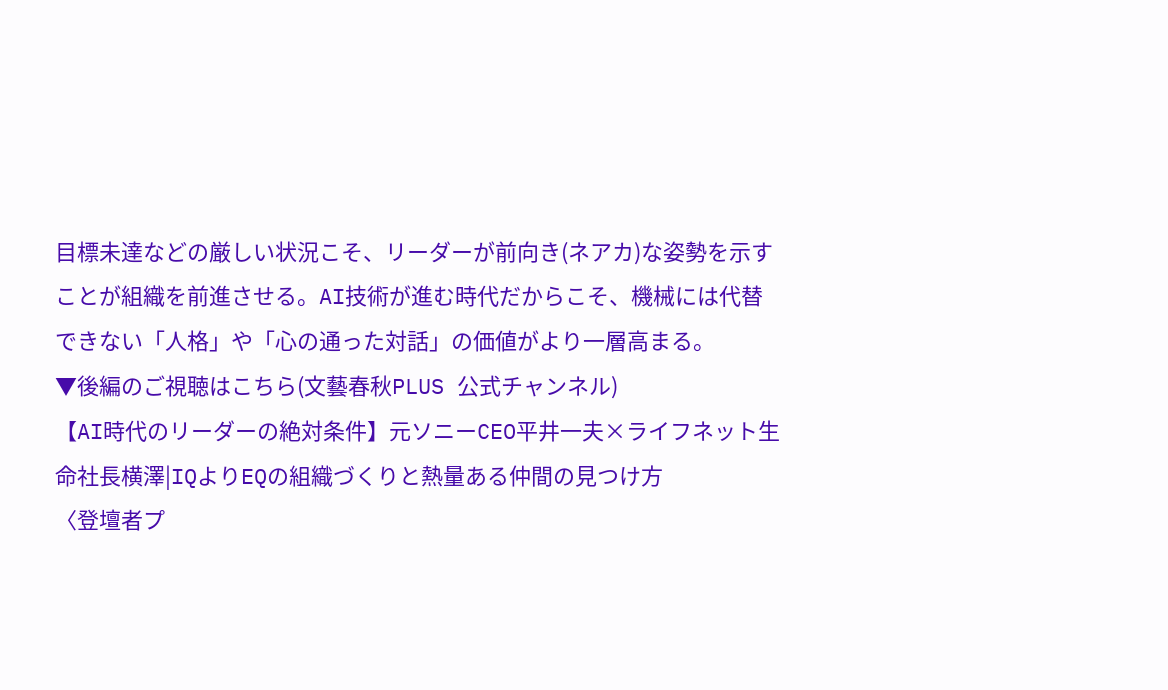目標未達などの厳しい状況こそ、リーダーが前向き(ネアカ)な姿勢を示すことが組織を前進させる。AI技術が進む時代だからこそ、機械には代替できない「人格」や「心の通った対話」の価値がより一層高まる。
▼後編のご視聴はこちら(文藝春秋PLUS 公式チャンネル)
【AI時代のリーダーの絶対条件】元ソニーCEO平井一夫×ライフネット生命社長横澤|IQよりEQの組織づくりと熱量ある仲間の見つけ方
〈登壇者プ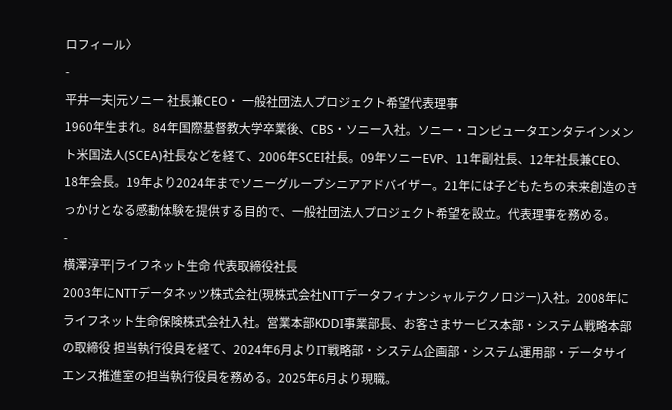ロフィール〉
-
平井一夫|元ソニー 社長兼CEO・ 一般社団法人プロジェクト希望代表理事
1960年生まれ。84年国際基督教大学卒業後、CBS・ソニー入社。ソニー・コンピュータエンタテインメント米国法人(SCEA)社長などを経て、2006年SCEI社長。09年ソニーEVP、11年副社長、12年社長兼CEO、18年会長。19年より2024年までソニーグループシニアアドバイザー。21年には子どもたちの未来創造のきっかけとなる感動体験を提供する目的で、一般社団法人プロジェクト希望を設立。代表理事を務める。
-
横澤淳平|ライフネット生命 代表取締役社長
2003年にNTTデータネッツ株式会社(現株式会社NTTデータフィナンシャルテクノロジー)入社。2008年にライフネット生命保険株式会社入社。営業本部KDDI事業部長、お客さまサービス本部・システム戦略本部の取締役 担当執行役員を経て、2024年6月よりIT戦略部・システム企画部・システム運用部・データサイエンス推進室の担当執行役員を務める。2025年6月より現職。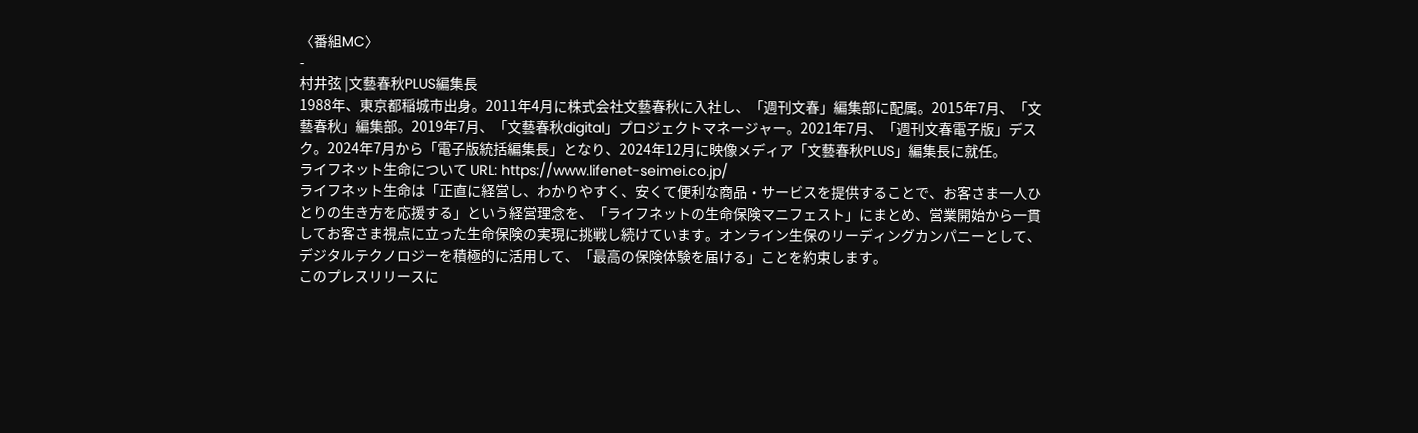〈番組MC〉
-
村井弦 |文藝春秋PLUS編集長
1988年、東京都稲城市出身。2011年4月に株式会社文藝春秋に入社し、「週刊文春」編集部に配属。2015年7月、「文藝春秋」編集部。2019年7月、「文藝春秋digital」プロジェクトマネージャー。2021年7月、「週刊文春電子版」デスク。2024年7月から「電子版統括編集長」となり、2024年12月に映像メディア「文藝春秋PLUS」編集長に就任。
ライフネット生命について URL: https://www.lifenet-seimei.co.jp/
ライフネット生命は「正直に経営し、わかりやすく、安くて便利な商品・サービスを提供することで、お客さま一人ひとりの生き方を応援する」という経営理念を、「ライフネットの生命保険マニフェスト」にまとめ、営業開始から一貫してお客さま視点に立った生命保険の実現に挑戦し続けています。オンライン生保のリーディングカンパニーとして、デジタルテクノロジーを積極的に活用して、「最高の保険体験を届ける」ことを約束します。
このプレスリリースに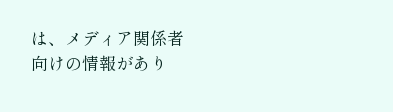は、メディア関係者向けの情報があり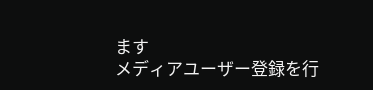ます
メディアユーザー登録を行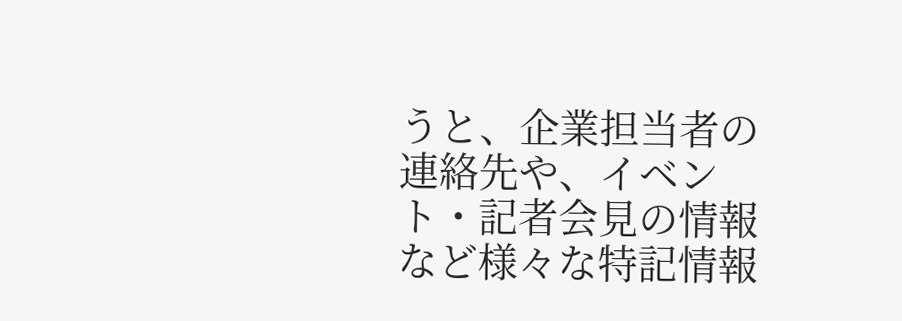うと、企業担当者の連絡先や、イベント・記者会見の情報など様々な特記情報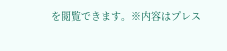を閲覧できます。※内容はプレス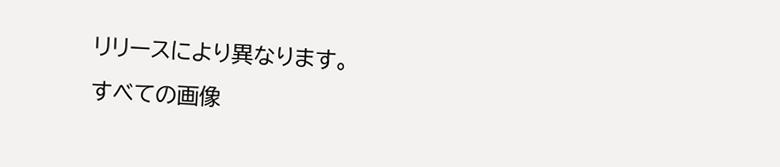リリースにより異なります。
すべての画像